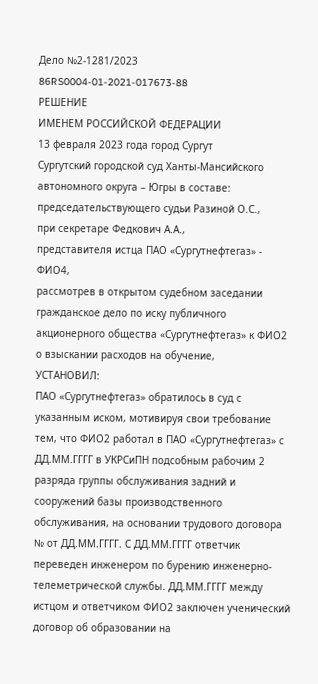Дело №2-1281/2023
86RS0004-01-2021-017673-88
РЕШЕНИЕ
ИМЕНЕМ РОССИЙСКОЙ ФЕДЕРАЦИИ
13 февраля 2023 года город Сургут
Сургутский городской суд Ханты-Мансийского автономного округа – Югры в составе:
председательствующего судьи Разиной О.С.,
при секретаре Федкович А.А.,
представителя истца ПАО «Сургутнефтегаз» - ФИО4,
рассмотрев в открытом судебном заседании гражданское дело по иску публичного акционерного общества «Сургутнефтегаз» к ФИО2 о взыскании расходов на обучение,
УСТАНОВИЛ:
ПАО «Сургутнефтегаз» обратилось в суд с указанным иском, мотивируя свои требование тем, что ФИО2 работал в ПАО «Сургутнефтегаз» с ДД.ММ.ГГГГ в УКРСиПН подсобным рабочим 2 разряда группы обслуживания задний и сооружений базы производственного обслуживания, на основании трудового договора № от ДД.ММ.ГГГГ. С ДД.ММ.ГГГГ ответчик переведен инженером по бурению инженерно-телеметрической службы. ДД.ММ.ГГГГ между истцом и ответчиком ФИО2 заключен ученический договор об образовании на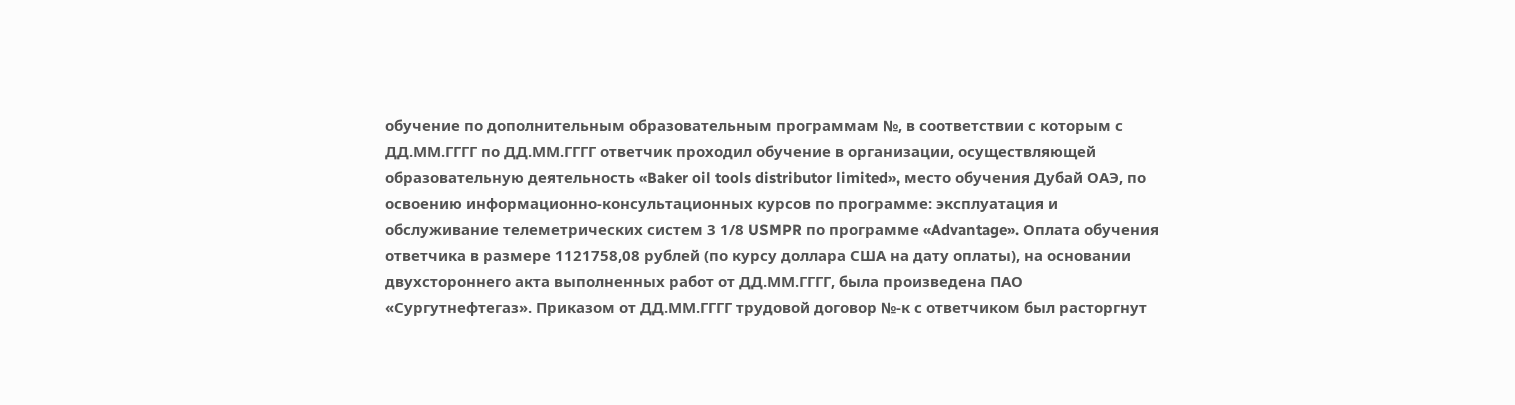обучение по дополнительным образовательным программам №, в соответствии с которым с ДД.ММ.ГГГГ по ДД.ММ.ГГГГ ответчик проходил обучение в организации, осуществляющей образовательную деятельность «Baker oil tools distributor limited», место обучения Дубай ОАЭ, по освоению информационно-консультационных курсов по программе: эксплуатация и обслуживание телеметрических систем 3 1/8 USMPR по программе «Advantage». Оплата обучения ответчика в размере 1121758,08 рублей (по курсу доллара США на дату оплаты), на основании двухстороннего акта выполненных работ от ДД.ММ.ГГГГ, была произведена ПАО «Сургутнефтегаз». Приказом от ДД.ММ.ГГГГ трудовой договор №-к с ответчиком был расторгнут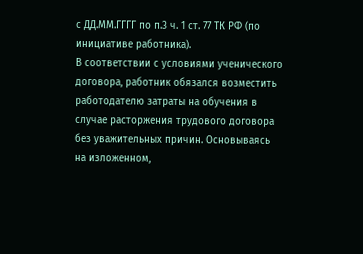с ДД.ММ.ГГГГ по п.3 ч. 1 ст. 77 ТК РФ (по инициативе работника).
В соответствии с условиями ученического договора, работник обязался возместить работодателю затраты на обучения в случае расторжения трудового договора без уважительных причин. Основываясь на изложенном,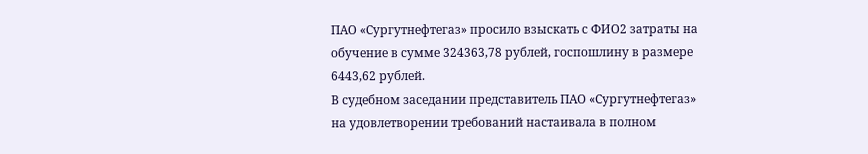ПАО «Сургутнефтегаз» просило взыскать с ФИО2 затраты на обучение в сумме 324363,78 рублей, госпошлину в размере 6443,62 рублей.
В судебном заседании представитель ПАО «Сургутнефтегаз» на удовлетворении требований настаивала в полном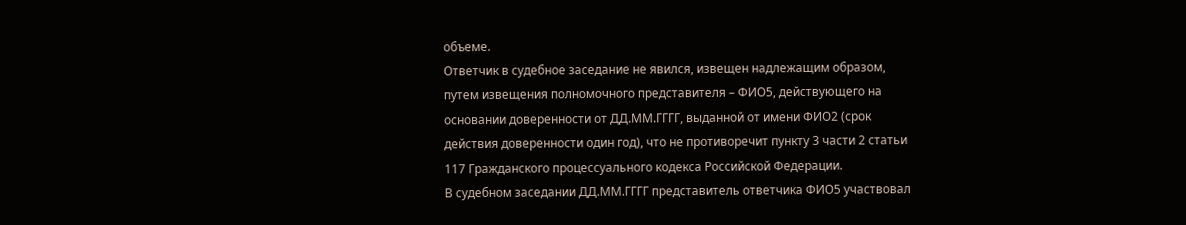объеме.
Ответчик в судебное заседание не явился, извещен надлежащим образом, путем извещения полномочного представителя – ФИО5, действующего на основании доверенности от ДД.ММ.ГГГГ, выданной от имени ФИО2 (срок действия доверенности один год), что не противоречит пункту 3 части 2 статьи 117 Гражданского процессуального кодекса Российской Федерации.
В судебном заседании ДД.ММ.ГГГГ представитель ответчика ФИО5 участвовал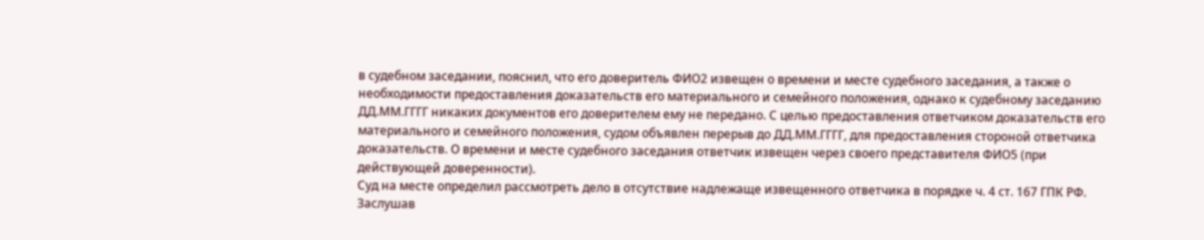в судебном заседании, пояснил, что его доверитель ФИО2 извещен о времени и месте судебного заседания, а также о необходимости предоставления доказательств его материального и семейного положения, однако к судебному заседанию ДД.ММ.ГГГГ никаких документов его доверителем ему не передано. С целью предоставления ответчиком доказательств его материального и семейного положения, судом объявлен перерыв до ДД.ММ.ГГГГ, для предоставления стороной ответчика доказательств. О времени и месте судебного заседания ответчик извещен через своего представителя ФИО5 (при действующей доверенности).
Суд на месте определил рассмотреть дело в отсутствие надлежаще извещенного ответчика в порядке ч. 4 ст. 167 ГПК РФ.
Заслушав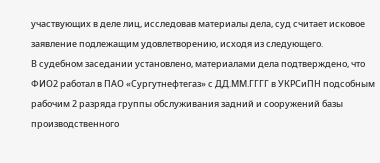участвующих в деле лиц, исследовав материалы дела, суд считает исковое заявление подлежащим удовлетворению, исходя из следующего.
В судебном заседании установлено, материалами дела подтверждено, что ФИО2 работал в ПАО «Сургутнефтегаз» с ДД.ММ.ГГГГ в УКРСиПН подсобным рабочим 2 разряда группы обслуживания задний и сооружений базы производственного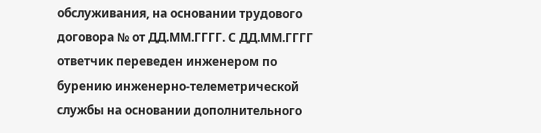обслуживания, на основании трудового договора № от ДД.ММ.ГГГГ. С ДД.ММ.ГГГГ ответчик переведен инженером по бурению инженерно-телеметрической службы на основании дополнительного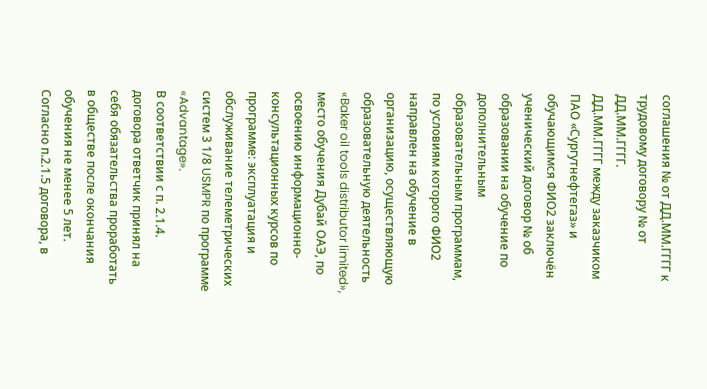соглашения № от ДД.ММ.ГГГГ к трудовому договору № от ДД.ММ.ГГГГ.
ДД.ММ.ГГГГ между заказчиком ПАО «Сургутнефтегаз» и обучающимся ФИО2 заключён ученический договор № об образовании на обучение по дополнительным образовательным программам, по условиям которого ФИО2 направлен на обучение в организацию, осуществляющую образовательную деятельность «Baker oil tools distributor limited», место обучения Дубай ОАЭ, по освоению информационно-консультационных курсов по программе: эксплуатация и обслуживание телеметрических систем 3 1/8 USMPR по программе «Advantage».
В соответствии с п. 2.1.4. договора ответчик принял на себя обязательства проработать в обществе после окончания обучения не менее 5 лет.
Согласно п.2.1.5 договора, в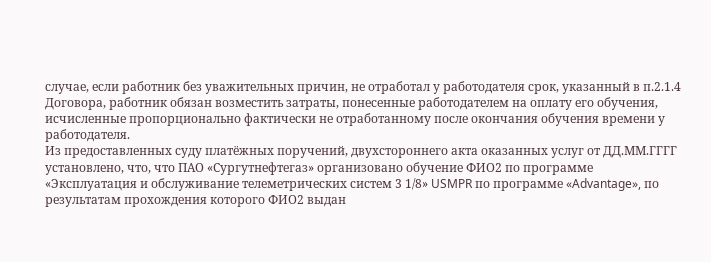случае, если работник без уважительных причин, не отработал у работодателя срок, указанный в п.2.1.4 Договора, работник обязан возместить затраты, понесенные работодателем на оплату его обучения, исчисленные пропорционально фактически не отработанному после окончания обучения времени у работодателя.
Из предоставленных суду платёжных поручений, двухстороннего акта оказанных услуг от ДД.ММ.ГГГГ установлено, что, что ПАО «Сургутнефтегаз» организовано обучение ФИО2 по программе «Эксплуатация и обслуживание телеметрических систем 3 1/8» USMPR по программе «Advantage», по результатам прохождения которого ФИО2 выдан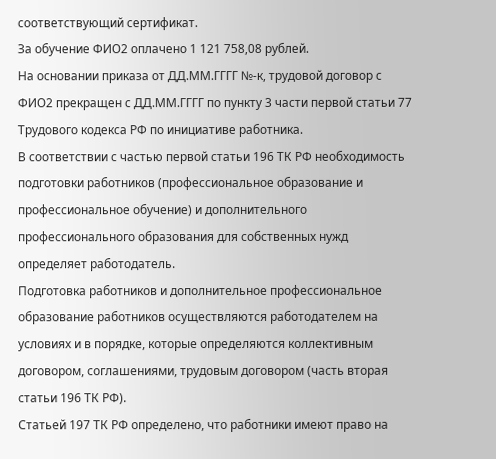соответствующий сертификат.
За обучение ФИО2 оплачено 1 121 758,08 рублей.
На основании приказа от ДД.ММ.ГГГГ №-к, трудовой договор с ФИО2 прекращен с ДД.ММ.ГГГГ по пункту 3 части первой статьи 77 Трудового кодекса РФ по инициативе работника.
В соответствии с частью первой статьи 196 ТК РФ необходимость подготовки работников (профессиональное образование и профессиональное обучение) и дополнительного профессионального образования для собственных нужд определяет работодатель.
Подготовка работников и дополнительное профессиональное образование работников осуществляются работодателем на условиях и в порядке, которые определяются коллективным договором, соглашениями, трудовым договором (часть вторая статьи 196 ТК РФ).
Статьей 197 ТК РФ определено, что работники имеют право на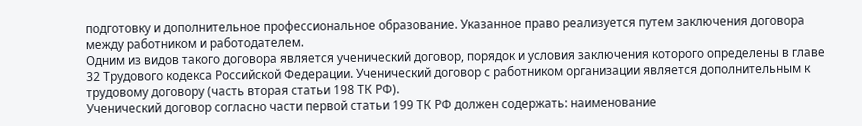подготовку и дополнительное профессиональное образование. Указанное право реализуется путем заключения договора между работником и работодателем.
Одним из видов такого договора является ученический договор, порядок и условия заключения которого определены в главе 32 Трудового кодекса Российской Федерации. Ученический договор с работником организации является дополнительным к трудовому договору (часть вторая статьи 198 ТК РФ).
Ученический договор согласно части первой статьи 199 ТК РФ должен содержать: наименование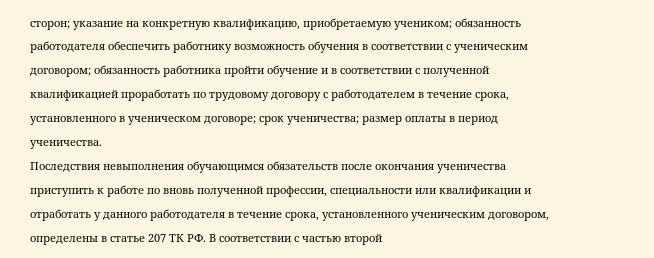сторон; указание на конкретную квалификацию, приобретаемую учеником; обязанность работодателя обеспечить работнику возможность обучения в соответствии с ученическим договором; обязанность работника пройти обучение и в соответствии с полученной квалификацией проработать по трудовому договору с работодателем в течение срока, установленного в ученическом договоре; срок ученичества; размер оплаты в период ученичества.
Последствия невыполнения обучающимся обязательств после окончания ученичества приступить к работе по вновь полученной профессии, специальности или квалификации и отработать у данного работодателя в течение срока, установленного ученическим договором, определены в статье 207 ТК РФ. В соответствии с частью второй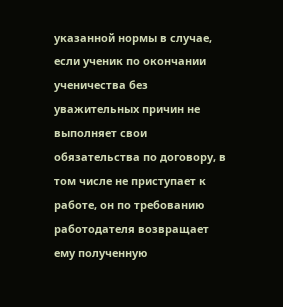указанной нормы в случае, если ученик по окончании ученичества без уважительных причин не выполняет свои обязательства по договору, в том числе не приступает к работе, он по требованию работодателя возвращает ему полученную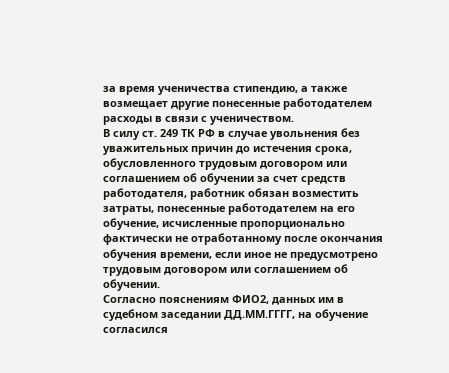за время ученичества стипендию, а также возмещает другие понесенные работодателем расходы в связи с ученичеством.
В силу ст. 249 ТК РФ в случае увольнения без уважительных причин до истечения срока, обусловленного трудовым договором или соглашением об обучении за счет средств работодателя, работник обязан возместить затраты, понесенные работодателем на его обучение, исчисленные пропорционально фактически не отработанному после окончания обучения времени, если иное не предусмотрено трудовым договором или соглашением об обучении.
Согласно пояснениям ФИО2, данных им в судебном заседании ДД.ММ.ГГГГ, на обучение согласился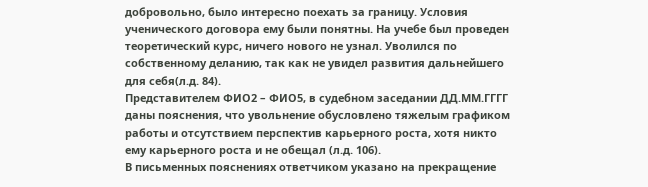добровольно, было интересно поехать за границу. Условия ученического договора ему были понятны. На учебе был проведен теоретический курс, ничего нового не узнал. Уволился по собственному деланию, так как не увидел развития дальнейшего для себя(л.д. 84).
Представителем ФИО2 – ФИО5, в судебном заседании ДД.ММ.ГГГГ даны пояснения, что увольнение обусловлено тяжелым графиком работы и отсутствием перспектив карьерного роста, хотя никто ему карьерного роста и не обещал (л.д. 106).
В письменных пояснениях ответчиком указано на прекращение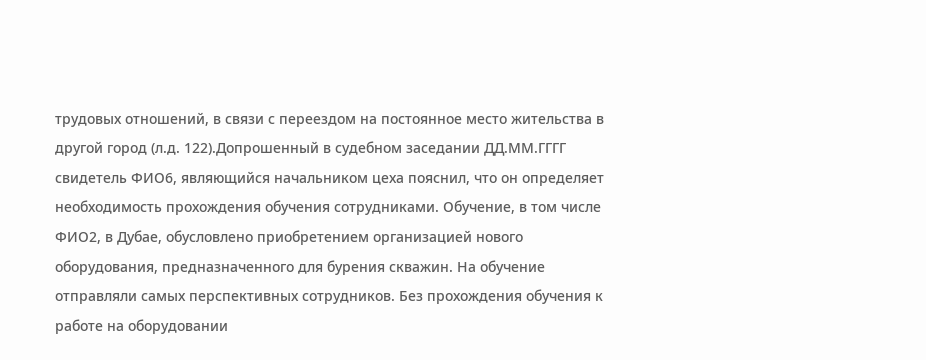трудовых отношений, в связи с переездом на постоянное место жительства в другой город (л.д. 122).Допрошенный в судебном заседании ДД.ММ.ГГГГ свидетель ФИО6, являющийся начальником цеха пояснил, что он определяет необходимость прохождения обучения сотрудниками. Обучение, в том числе ФИО2, в Дубае, обусловлено приобретением организацией нового оборудования, предназначенного для бурения скважин. На обучение отправляли самых перспективных сотрудников. Без прохождения обучения к работе на оборудовании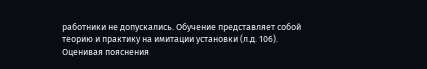работники не допускались. Обучение представляет собой теорию и практику на имитации установки (л.д. 106).
Оценивая пояснения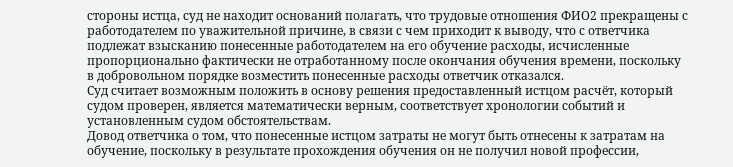стороны истца, суд не находит оснований полагать, что трудовые отношения ФИО2 прекращены с работодателем по уважительной причине, в связи с чем приходит к выводу, что с ответчика подлежат взысканию понесенные работодателем на его обучение расходы, исчисленные пропорционально фактически не отработанному после окончания обучения времени, поскольку в добровольном порядке возместить понесенные расходы ответчик отказался.
Суд считает возможным положить в основу решения предоставленный истцом расчёт, который судом проверен, является математически верным, соответствует хронологии событий и установленным судом обстоятельствам.
Довод ответчика о том, что понесенные истцом затраты не могут быть отнесены к затратам на обучение, поскольку в результате прохождения обучения он не получил новой профессии,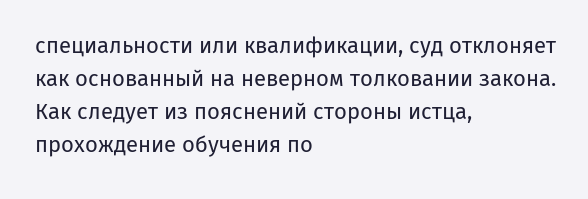специальности или квалификации, суд отклоняет как основанный на неверном толковании закона.
Как следует из пояснений стороны истца, прохождение обучения по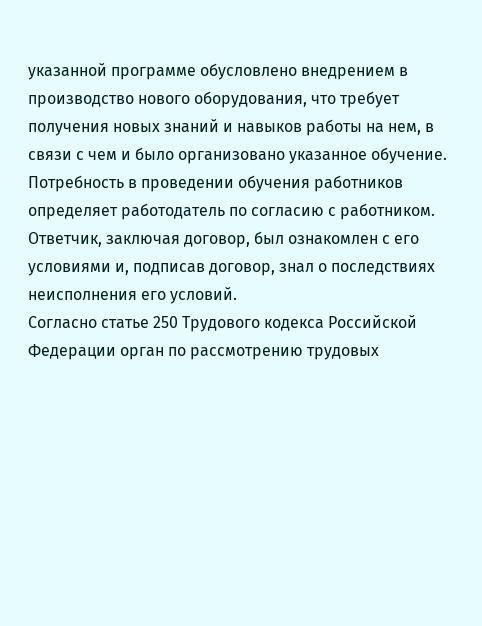указанной программе обусловлено внедрением в производство нового оборудования, что требует получения новых знаний и навыков работы на нем, в связи с чем и было организовано указанное обучение. Потребность в проведении обучения работников определяет работодатель по согласию с работником. Ответчик, заключая договор, был ознакомлен с его условиями и, подписав договор, знал о последствиях неисполнения его условий.
Согласно статье 250 Трудового кодекса Российской Федерации орган по рассмотрению трудовых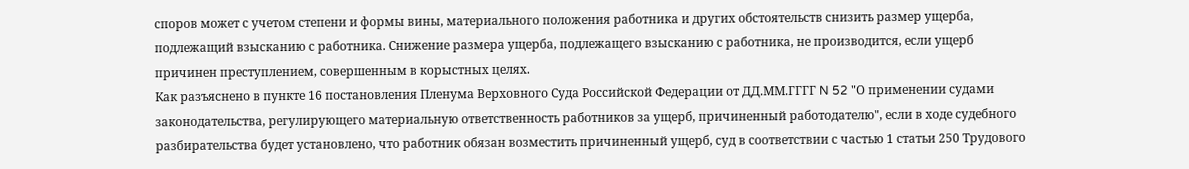споров может с учетом степени и формы вины, материального положения работника и других обстоятельств снизить размер ущерба, подлежащий взысканию с работника. Снижение размера ущерба, подлежащего взысканию с работника, не производится, если ущерб причинен преступлением, совершенным в корыстных целях.
Как разъяснено в пункте 16 постановления Пленума Верховного Суда Российской Федерации от ДД.ММ.ГГГГ N 52 "О применении судами законодательства, регулирующего материальную ответственность работников за ущерб, причиненный работодателю", если в ходе судебного разбирательства будет установлено, что работник обязан возместить причиненный ущерб, суд в соответствии с частью 1 статьи 250 Трудового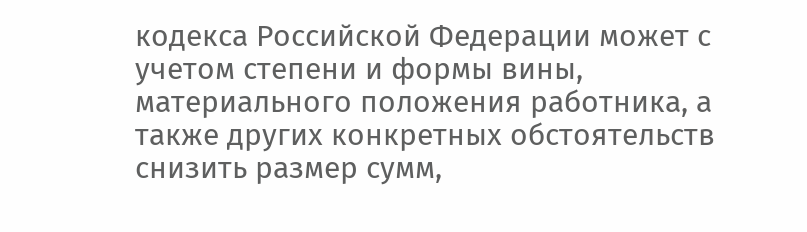кодекса Российской Федерации может с учетом степени и формы вины, материального положения работника, а также других конкретных обстоятельств снизить размер сумм,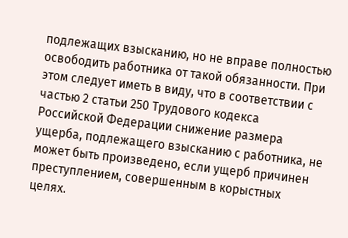подлежащих взысканию, но не вправе полностью освободить работника от такой обязанности. При этом следует иметь в виду, что в соответствии с частью 2 статьи 250 Трудового кодекса Российской Федерации снижение размера ущерба, подлежащего взысканию с работника, не может быть произведено, если ущерб причинен преступлением, совершенным в корыстных целях.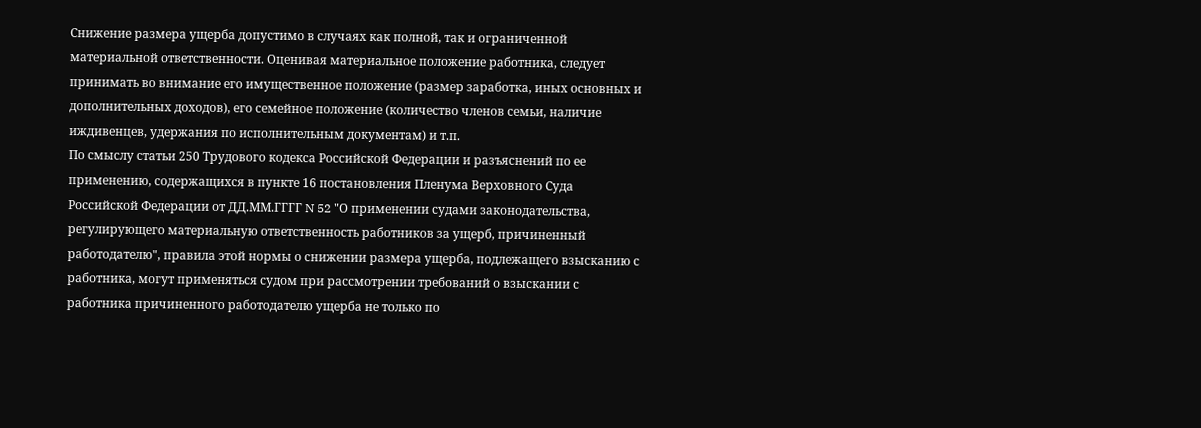Снижение размера ущерба допустимо в случаях как полной, так и ограниченной материальной ответственности. Оценивая материальное положение работника, следует принимать во внимание его имущественное положение (размер заработка, иных основных и дополнительных доходов), его семейное положение (количество членов семьи, наличие иждивенцев, удержания по исполнительным документам) и т.п.
По смыслу статьи 250 Трудового кодекса Российской Федерации и разъяснений по ее применению, содержащихся в пункте 16 постановления Пленума Верховного Суда Российской Федерации от ДД.ММ.ГГГГ N 52 "О применении судами законодательства, регулирующего материальную ответственность работников за ущерб, причиненный работодателю", правила этой нормы о снижении размера ущерба, подлежащего взысканию с работника, могут применяться судом при рассмотрении требований о взыскании с работника причиненного работодателю ущерба не только по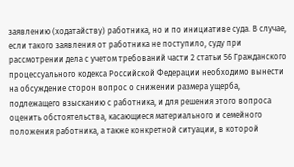заявлению (ходатайству) работника, но и по инициативе суда. В случае, если такого заявления от работника не поступило, суду при рассмотрении дела с учетом требований части 2 статьи 56 Гражданского процессуального кодекса Российской Федерации необходимо вынести на обсуждение сторон вопрос о снижении размера ущерба, подлежащего взысканию с работника, и для решения этого вопроса оценить обстоятельства, касающиеся материального и семейного положения работника, а также конкретной ситуации, в которой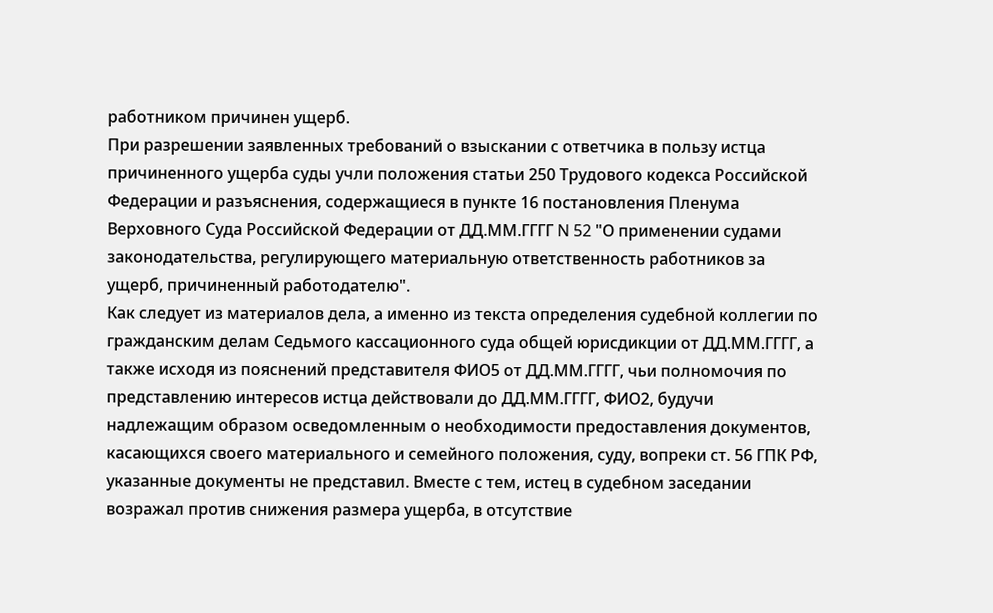работником причинен ущерб.
При разрешении заявленных требований о взыскании с ответчика в пользу истца причиненного ущерба суды учли положения статьи 250 Трудового кодекса Российской Федерации и разъяснения, содержащиеся в пункте 16 постановления Пленума Верховного Суда Российской Федерации от ДД.ММ.ГГГГ N 52 "О применении судами законодательства, регулирующего материальную ответственность работников за ущерб, причиненный работодателю".
Как следует из материалов дела, а именно из текста определения судебной коллегии по гражданским делам Седьмого кассационного суда общей юрисдикции от ДД.ММ.ГГГГ, а также исходя из пояснений представителя ФИО5 от ДД.ММ.ГГГГ, чьи полномочия по представлению интересов истца действовали до ДД.ММ.ГГГГ, ФИО2, будучи надлежащим образом осведомленным о необходимости предоставления документов, касающихся своего материального и семейного положения, суду, вопреки ст. 56 ГПК РФ, указанные документы не представил. Вместе с тем, истец в судебном заседании возражал против снижения размера ущерба, в отсутствие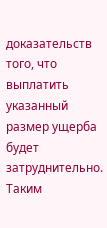доказательств того, что выплатить указанный размер ущерба будет затруднительно.
Таким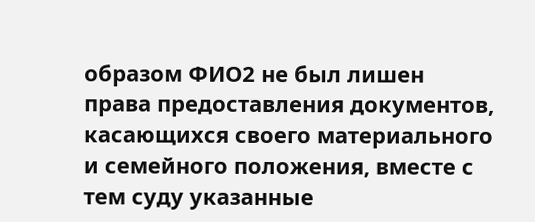образом ФИО2 не был лишен права предоставления документов, касающихся своего материального и семейного положения, вместе с тем суду указанные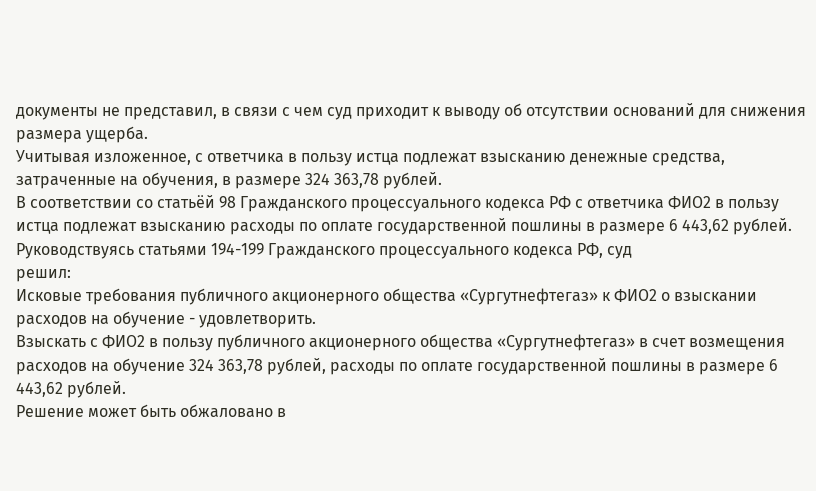документы не представил, в связи с чем суд приходит к выводу об отсутствии оснований для снижения размера ущерба.
Учитывая изложенное, с ответчика в пользу истца подлежат взысканию денежные средства, затраченные на обучения, в размере 324 363,78 рублей.
В соответствии со статьёй 98 Гражданского процессуального кодекса РФ с ответчика ФИО2 в пользу истца подлежат взысканию расходы по оплате государственной пошлины в размере 6 443,62 рублей.
Руководствуясь статьями 194-199 Гражданского процессуального кодекса РФ, суд
решил:
Исковые требования публичного акционерного общества «Сургутнефтегаз» к ФИО2 о взыскании расходов на обучение - удовлетворить.
Взыскать с ФИО2 в пользу публичного акционерного общества «Сургутнефтегаз» в счет возмещения расходов на обучение 324 363,78 рублей, расходы по оплате государственной пошлины в размере 6 443,62 рублей.
Решение может быть обжаловано в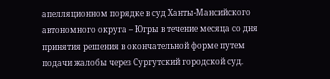апелляционном порядке в суд Ханты-Мансийского автономного округа – Югры в течение месяца со дня принятия решения в окончательной форме путем подачи жалобы через Сургутский городской суд.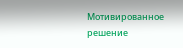Мотивированное решение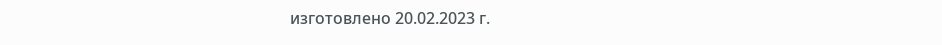изготовлено 20.02.2023 г.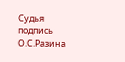Судья подпись О.С.Разина